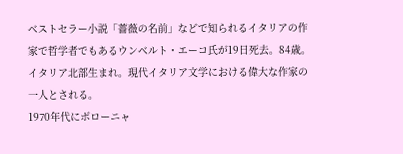ベストセラー小説「薔薇の名前」などで知られるイタリアの作家で哲学者でもあるウンベルト・エーコ氏が19日死去。84歳。イタリア北部生まれ。現代イタリア文学における偉大な作家の一人とされる。
1970年代にボローニャ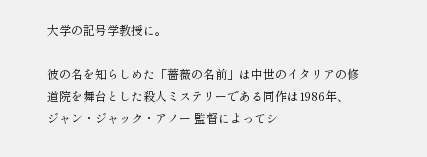大学の記号学教授に。

彼の名を知らしめた「薔薇の名前」は中世のイタリアの修道院を舞台とした殺人ミステリーである同作は1986年、ジャン・ジャック・アノー 監督によってシ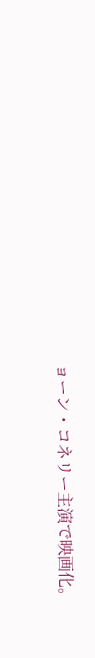ョーン・コネリー主演で映画化。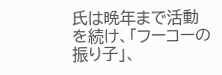氏は晩年まで活動を続け、「フーコーの振り子」、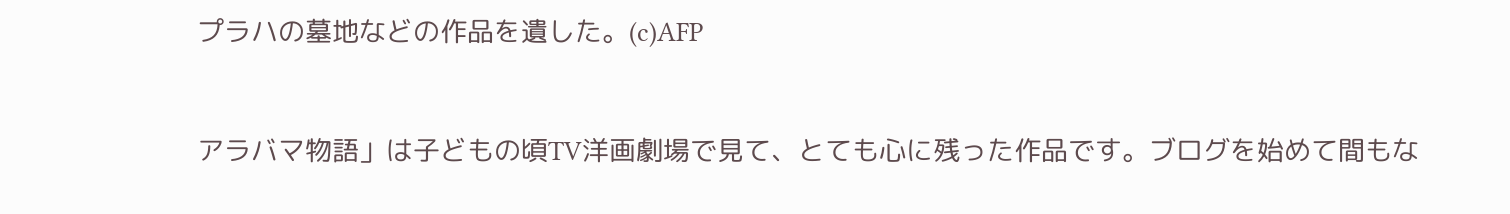プラハの墓地などの作品を遺した。(c)AFP


アラバマ物語」は子どもの頃TV洋画劇場で見て、とても心に残った作品です。ブログを始めて間もな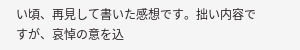い頃、再見して書いた感想です。拙い内容ですが、哀悼の意を込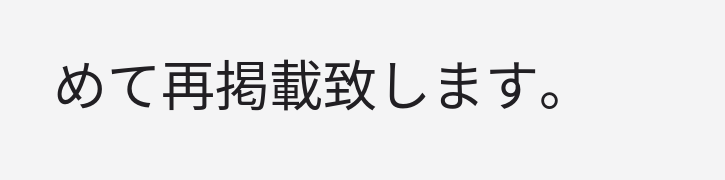めて再掲載致します。